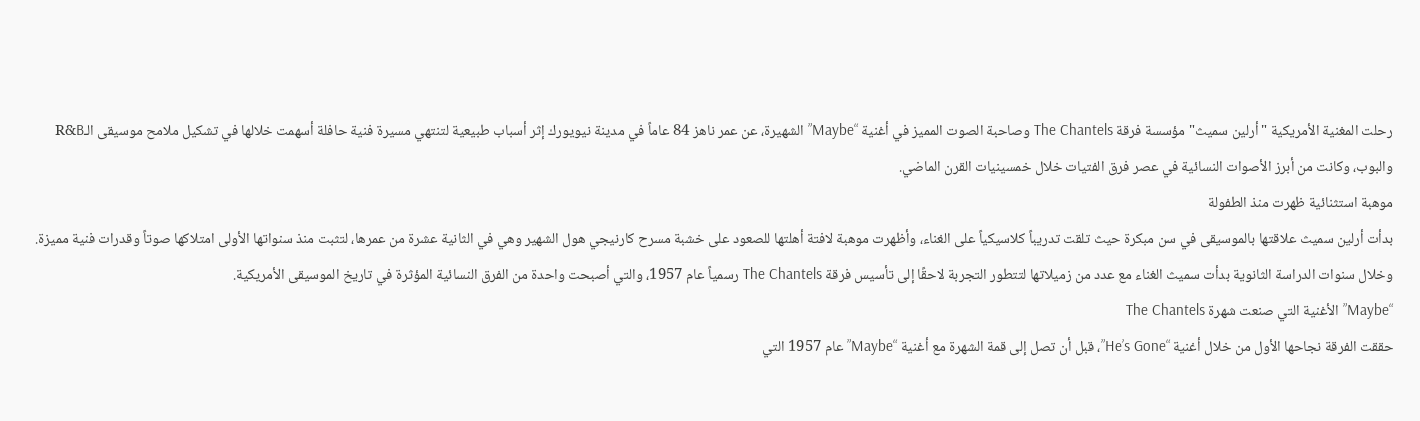رحلت المغنية الأمريكية "أرلين سميث" مؤسسة فرقة The Chantels وصاحبة الصوت المميز في أغنية “Maybe” الشهيرة، عن عمر ناهز 84 عاماً في مدينة نيويورك إثر أسباب طبيعية لتنتهي مسيرة فنية حافلة أسهمت خلالها في تشكيل ملامح موسيقى الـR&B والبوب، وكانت من أبرز الأصوات النسائية في عصر فرق الفتيات خلال خمسينيات القرن الماضي.
موهبة استثنائية ظهرت منذ الطفولة
بدأت أرلين سميث علاقتها بالموسيقى في سن مبكرة حيث تلقت تدريباً كلاسيكياً على الغناء، وأظهرت موهبة لافتة أهلتها للصعود على خشبة مسرح كارنيجي هول الشهير وهي في الثانية عشرة من عمرها، لتثبت منذ سنواتها الأولى امتلاكها صوتاً وقدرات فنية مميزة.
وخلال سنوات الدراسة الثانوية بدأت سميث الغناء مع عدد من زميلاتها لتتطور التجربة لاحقًا إلى تأسيس فرقة The Chantels رسمياً عام 1957، والتي أصبحت واحدة من الفرق النسائية المؤثرة في تاريخ الموسيقى الأمريكية.
“Maybe” الأغنية التي صنعت شهرة The Chantels
حققت الفرقة نجاحها الأول من خلال أغنية “He’s Gone”، قبل أن تصل إلى قمة الشهرة مع أغنية “Maybe” عام 1957 التي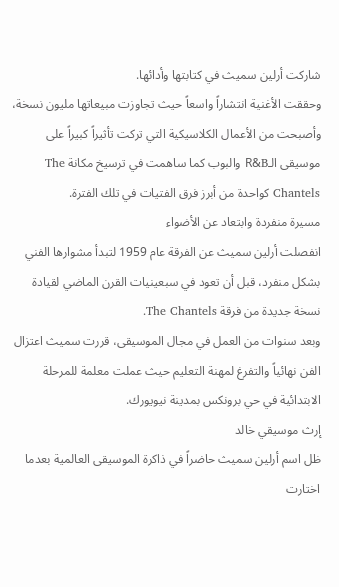شاركت أرلين سميث في كتابتها وأدائها.
وحققت الأغنية انتشاراً واسعاً حيث تجاوزت مبيعاتها مليون نسخة، وأصبحت من الأعمال الكلاسيكية التي تركت تأثيراً كبيراً على موسيقى الـR&B والبوب كما ساهمت في ترسيخ مكانة The Chantels كواحدة من أبرز فرق الفتيات في تلك الفترة.
مسيرة منفردة وابتعاد عن الأضواء
انفصلت أرلين سميث عن الفرقة عام 1959 لتبدأ مشوارها الفني بشكل منفرد، قبل أن تعود في سبعينيات القرن الماضي لقيادة نسخة جديدة من فرقة The Chantels.
وبعد سنوات من العمل في مجال الموسيقى، قررت سميث اعتزال الفن نهائياً والتفرغ لمهنة التعليم حيث عملت معلمة للمرحلة الابتدائية في حي برونكس بمدينة نيويورك.
إرث موسيقي خالد
ظل اسم أرلين سميث حاضراً في ذاكرة الموسيقى العالمية بعدما اختارت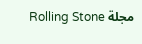مجلة Rolling Stone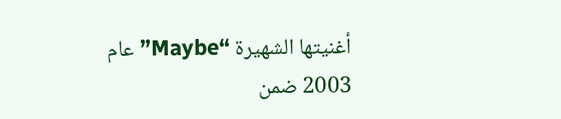أغنيتها الشهيرة “Maybe” عام 2003 ضمن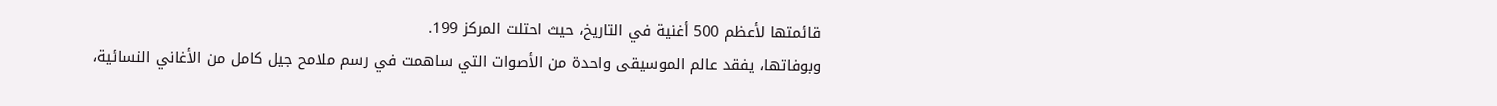قائمتها لأعظم 500 أغنية في التاريخ، حيث احتلت المركز 199.
وبوفاتها، يفقد عالم الموسيقى واحدة من الأصوات التي ساهمت في رسم ملامح جيل كامل من الأغاني النسائية،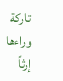تاركة وراءها إرثاً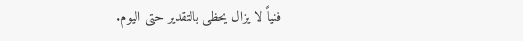فنياً لا يزال يحظى بالتقدير حتى اليوم.